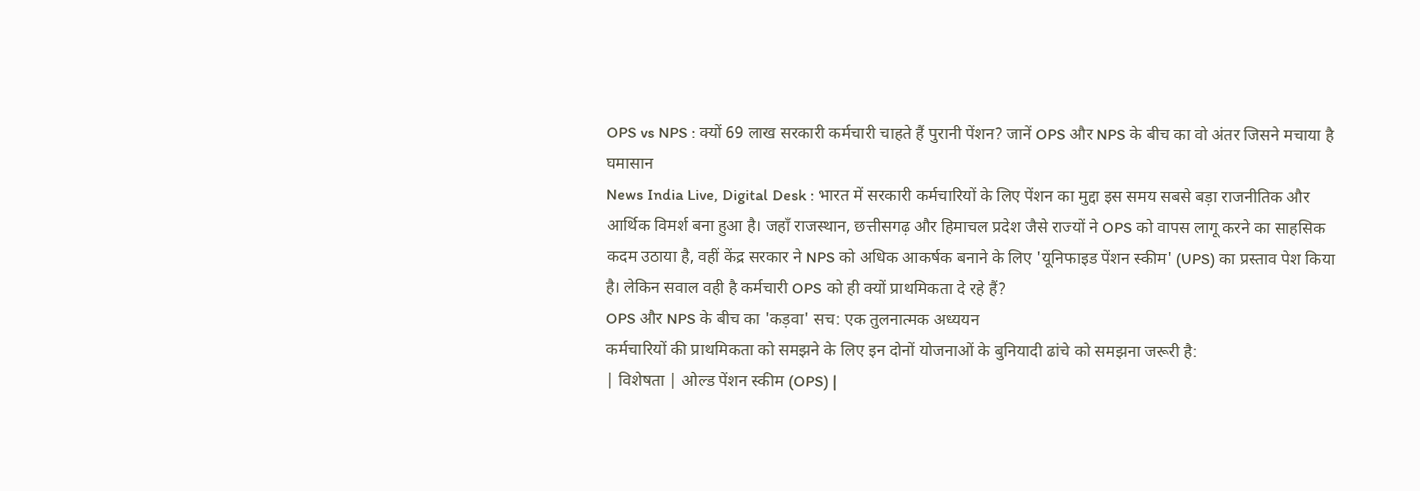OPS vs NPS : क्यों 69 लाख सरकारी कर्मचारी चाहते हैं पुरानी पेंशन? जानें OPS और NPS के बीच का वो अंतर जिसने मचाया है घमासान
News India Live, Digital Desk : भारत में सरकारी कर्मचारियों के लिए पेंशन का मुद्दा इस समय सबसे बड़ा राजनीतिक और आर्थिक विमर्श बना हुआ है। जहाँ राजस्थान, छत्तीसगढ़ और हिमाचल प्रदेश जैसे राज्यों ने OPS को वापस लागू करने का साहसिक कदम उठाया है, वहीं केंद्र सरकार ने NPS को अधिक आकर्षक बनाने के लिए 'यूनिफाइड पेंशन स्कीम' (UPS) का प्रस्ताव पेश किया है। लेकिन सवाल वही है कर्मचारी OPS को ही क्यों प्राथमिकता दे रहे हैं?
OPS और NPS के बीच का 'कड़वा' सच: एक तुलनात्मक अध्ययन
कर्मचारियों की प्राथमिकता को समझने के लिए इन दोनों योजनाओं के बुनियादी ढांचे को समझना जरूरी है:
| विशेषता | ओल्ड पेंशन स्कीम (OPS) |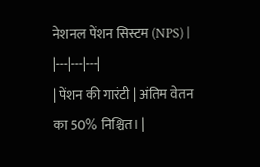नेशनल पेंशन सिस्टम (NPS) |
|---|---|---|
| पेंशन की गारंटी | अंतिम वेतन का 50% निश्चित। |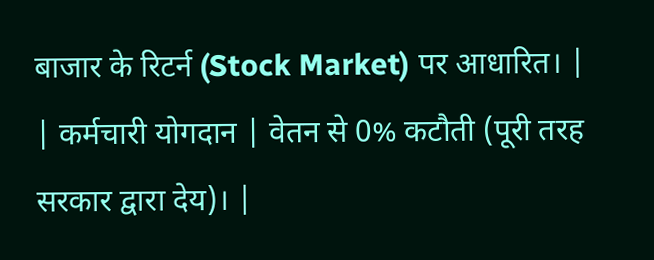बाजार के रिटर्न (Stock Market) पर आधारित। |
| कर्मचारी योगदान | वेतन से 0% कटौती (पूरी तरह सरकार द्वारा देय)। |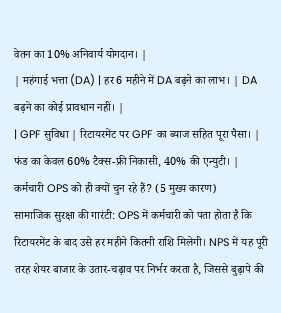वेतन का 10% अनिवार्य योगदान। |
| महंगाई भत्ता (DA) | हर 6 महीने में DA बढ़ने का लाभ। | DA बढ़ने का कोई प्रावधान नहीं। |
| GPF सुविधा | रिटायरमेंट पर GPF का ब्याज सहित पूरा पैसा। | फंड का केवल 60% टैक्स-फ्री निकासी, 40% की एन्युटी। |
कर्मचारी OPS को ही क्यों चुन रहे हैं? (5 मुख्य कारण)
सामाजिक सुरक्षा की गारंटी: OPS में कर्मचारी को पता होता है कि रिटायरमेंट के बाद उसे हर महीने कितनी राशि मिलेगी। NPS में यह पूरी तरह शेयर बाजार के उतार-चढ़ाव पर निर्भर करता है, जिससे बुढ़ापे की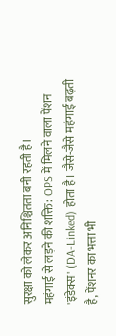सुरक्षा को लेकर अनिश्चितता बनी रहती है।
महंगाई से लड़ने की शक्ति: OPS में मिलने वाला पेंशन 'इंडेक्स' (DA-Linked) होता है। जैसे-जैसे महंगाई बढ़ती है, पेंशनर का भत्ता भी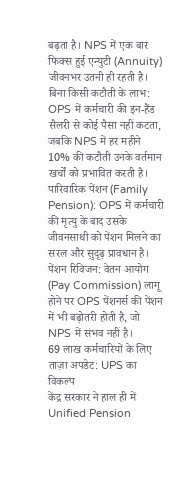बढ़ता है। NPS में एक बार फिक्स हुई एन्युटी (Annuity) जीवनभर उतनी ही रहती है।
बिना किसी कटौती के लाभ: OPS में कर्मचारी की इन-हैंड सैलरी से कोई पैसा नहीं कटता, जबकि NPS में हर महीने 10% की कटौती उनके वर्तमान खर्चों को प्रभावित करती है।
पारिवारिक पेंशन (Family Pension): OPS में कर्मचारी की मृत्यु के बाद उसके जीवनसाथी को पेंशन मिलने का सरल और सुदृढ़ प्रावधान है।
पेंशन रिविजन: वेतन आयोग (Pay Commission) लागू होने पर OPS पेंशनर्स की पेंशन में भी बढ़ोतरी होती है, जो NPS में संभव नहीं है।
69 लाख कर्मचारियों के लिए ताज़ा अपडेट: UPS का विकल्प
केंद्र सरकार ने हाल ही में Unified Pension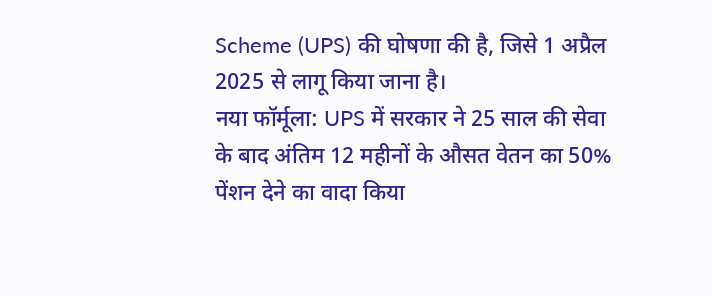Scheme (UPS) की घोषणा की है, जिसे 1 अप्रैल 2025 से लागू किया जाना है।
नया फॉर्मूला: UPS में सरकार ने 25 साल की सेवा के बाद अंतिम 12 महीनों के औसत वेतन का 50% पेंशन देने का वादा किया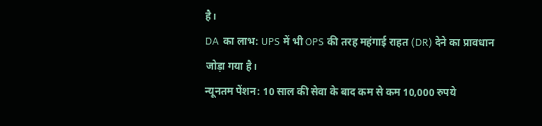है।
DA का लाभ: UPS में भी OPS की तरह महंगाई राहत (DR) देने का प्रावधान जोड़ा गया है।
न्यूनतम पेंशन: 10 साल की सेवा के बाद कम से कम 10,000 रुपये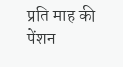प्रति माह की पेंशन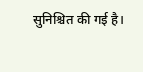सुनिश्चित की गई है।